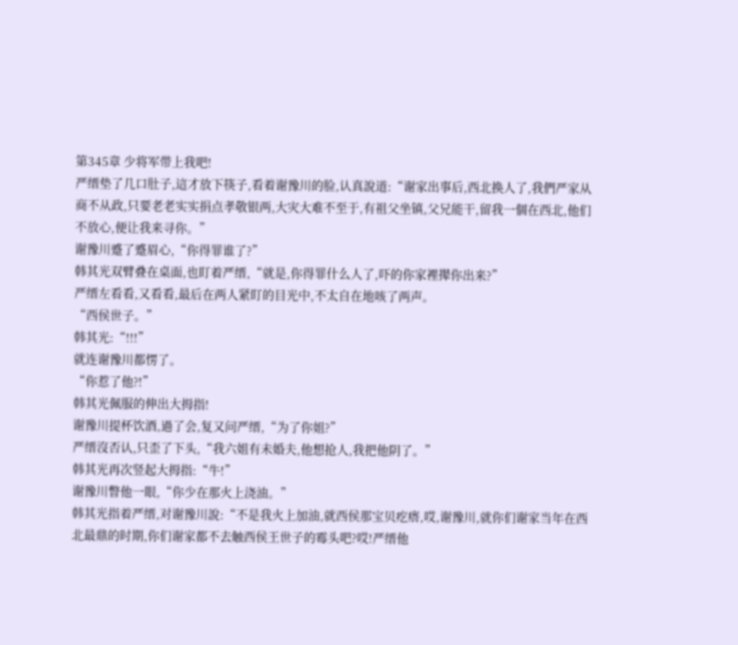第345章 少将军带上我吧!
严缙垫了几口肚子,這才放下筷子,看着谢豫川的脸,认真說道:“谢家出事后,西北换人了,我們严家从商不从政,只要老老实实捐点孝敬银两,大灾大难不至于,有祖父坐镇,父兄能干,留我一個在西北,他们不放心,便让我来寻你。”
谢豫川蹙了蹙眉心,“你得罪谁了?”
韩其光双臂叠在桌面,也盯着严缙,“就是,你得罪什么人了,吓的你家裡撵你出来?”
严缙左看看,又看看,最后在两人紧盯的目光中,不太自在地咳了两声。
“西侯世子。”
韩其光:“!!!”
就连谢豫川都愣了。
“你惹了他?!”
韩其光佩服的伸出大拇指!
谢豫川提杯饮酒,過了会,复又问严缙,“为了你姐?”
严缙沒否认,只歪了下头,“我六姐有未婚夫,他想抢人,我把他阴了。”
韩其光再次竖起大拇指:“牛!”
谢豫川瞥他一眼,“你少在那火上浇油。”
韩其光指着严缙,对谢豫川說:“不是我火上加油,就西侯那宝贝疙瘩,哎,谢豫川,就你们谢家当年在西北最鼎的时期,你们谢家都不去触西侯王世子的霉头吧?哎!严缙他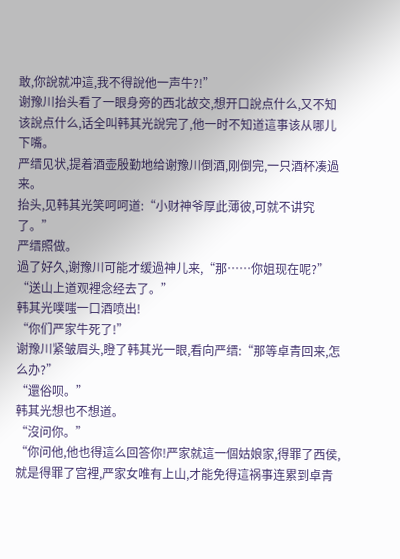敢,你說就冲這,我不得說他一声牛?!”
谢豫川抬头看了一眼身旁的西北故交,想开口說点什么,又不知该說点什么,话全叫韩其光說完了,他一时不知道這事该从哪儿下嘴。
严缙见状,提着酒壶殷勤地给谢豫川倒酒,刚倒完,一只酒杯凑過来。
抬头,见韩其光笑呵呵道:“小财神爷厚此薄彼,可就不讲究了。”
严缙照做。
過了好久,谢豫川可能才缓過神儿来,“那……你姐现在呢?”
“送山上道观裡念经去了。”
韩其光噗嗤一口酒喷出!
“你们严家牛死了!”
谢豫川紧皱眉头,瞪了韩其光一眼,看向严缙:“那等卓青回来,怎么办?”
“還俗呗。”
韩其光想也不想道。
“沒问你。”
“你问他,他也得這么回答你!严家就這一個姑娘家,得罪了西侯,就是得罪了宫裡,严家女唯有上山,才能免得這祸事连累到卓青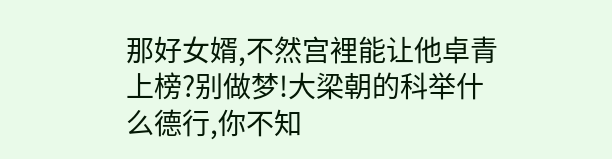那好女婿,不然宫裡能让他卓青上榜?别做梦!大梁朝的科举什么德行,你不知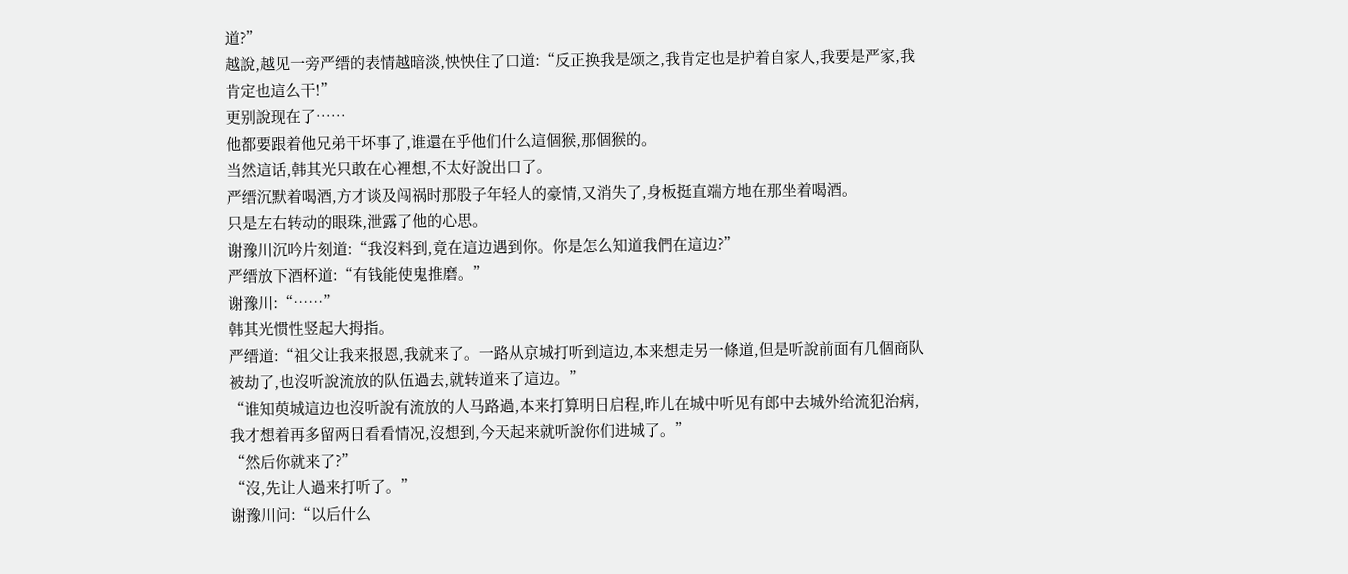道?”
越說,越见一旁严缙的表情越暗淡,怏怏住了口道:“反正换我是颂之,我肯定也是护着自家人,我要是严家,我肯定也這么干!”
更别說现在了……
他都要跟着他兄弟干坏事了,谁還在乎他们什么這個猴,那個猴的。
当然這话,韩其光只敢在心裡想,不太好說出口了。
严缙沉默着喝酒,方才谈及闯祸时那股子年轻人的豪情,又消失了,身板挺直端方地在那坐着喝酒。
只是左右转动的眼珠,泄露了他的心思。
谢豫川沉吟片刻道:“我沒料到,竟在這边遇到你。你是怎么知道我們在這边?”
严缙放下酒杯道:“有钱能使鬼推磨。”
谢豫川:“……”
韩其光惯性竖起大拇指。
严缙道:“祖父让我来报恩,我就来了。一路从京城打听到這边,本来想走另一條道,但是听說前面有几個商队被劫了,也沒听說流放的队伍過去,就转道来了這边。”
“谁知萸城這边也沒听說有流放的人马路過,本来打算明日启程,昨儿在城中听见有郎中去城外给流犯治病,我才想着再多留两日看看情况,沒想到,今天起来就听說你们进城了。”
“然后你就来了?”
“沒,先让人過来打听了。”
谢豫川问:“以后什么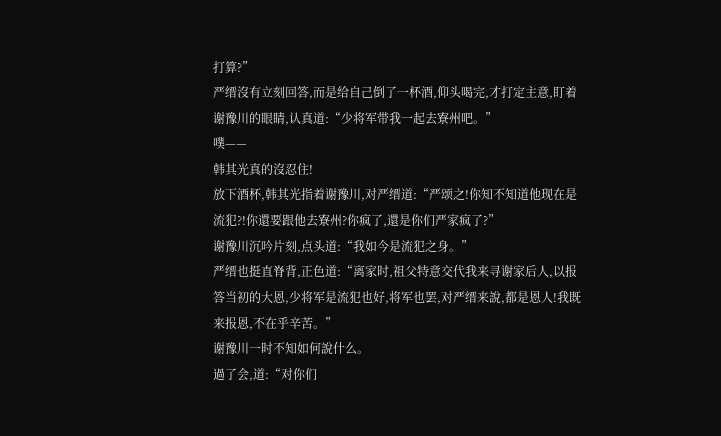打算?”
严缙沒有立刻回答,而是给自己倒了一杯酒,仰头喝完,才打定主意,盯着谢豫川的眼睛,认真道:“少将军带我一起去寮州吧。”
噗——
韩其光真的沒忍住!
放下酒杯,韩其光指着谢豫川,对严缙道:“严颂之!你知不知道他现在是流犯?!你還要跟他去寮州?你疯了,還是你们严家疯了?”
谢豫川沉吟片刻,点头道:“我如今是流犯之身。”
严缙也挺直脊背,正色道:“离家时,祖父特意交代我来寻谢家后人,以报答当初的大恩,少将军是流犯也好,将军也罢,对严缙来說,都是恩人!我既来报恩,不在乎辛苦。”
谢豫川一时不知如何說什么。
過了会,道:“对你们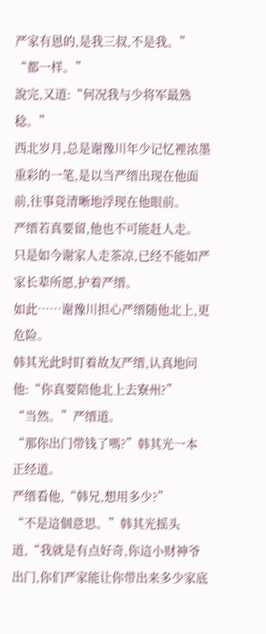严家有恩的,是我三叔,不是我。”
“都一样。”
說完,又道:“何况我与少将军最熟稔。”
西北岁月,总是谢豫川年少记忆裡浓墨重彩的一笔,是以当严缙出现在他面前,往事竟清晰地浮现在他眼前。
严缙若真要留,他也不可能赶人走。
只是如今谢家人走茶凉,已经不能如严家长辈所愿,护着严缙。
如此……谢豫川担心严缙随他北上,更危险。
韩其光此时盯着故友严缙,认真地问他:“你真要陪他北上去寮州?”
“当然。”严缙道。
“那你出门带钱了嗎?”韩其光一本正经道。
严缙看他,“韩兄,想用多少?”
“不是這個意思。”韩其光摇头道,“我就是有点好奇,你這小财神爷出门,你们严家能让你带出来多少家底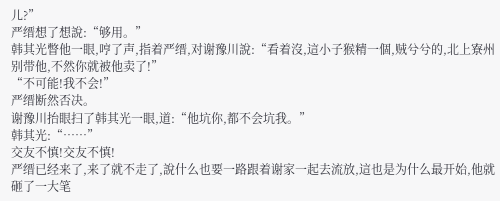儿?”
严缙想了想說:“够用。”
韩其光瞥他一眼,哼了声,指着严缙,对谢豫川說:“看着沒,這小子猴精一個,贼兮兮的,北上寮州别带他,不然你就被他卖了!”
“不可能!我不会!”
严缙断然否决。
谢豫川抬眼扫了韩其光一眼,道:“他坑你,都不会坑我。”
韩其光:“……”
交友不慎!交友不慎!
严缙已经来了,来了就不走了,說什么也要一路跟着谢家一起去流放,這也是为什么最开始,他就砸了一大笔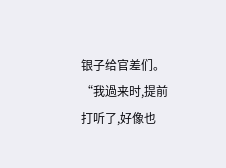银子给官差们。
“我過来时,提前打听了,好像也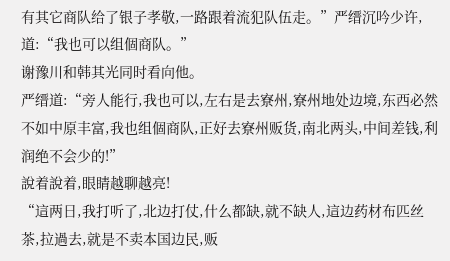有其它商队给了银子孝敬,一路跟着流犯队伍走。”严缙沉吟少许,道:“我也可以组個商队。”
谢豫川和韩其光同时看向他。
严缙道:“旁人能行,我也可以,左右是去寮州,寮州地处边境,东西必然不如中原丰富,我也组個商队,正好去寮州贩货,南北两头,中间差钱,利润绝不会少的!”
說着說着,眼睛越聊越亮!
“這两日,我打听了,北边打仗,什么都缺,就不缺人,這边药材布匹丝茶,拉過去,就是不卖本国边民,贩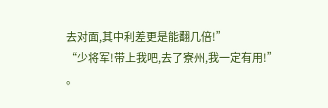去对面,其中利差更是能翻几倍!”
“少将军!带上我吧,去了寮州,我一定有用!”
。